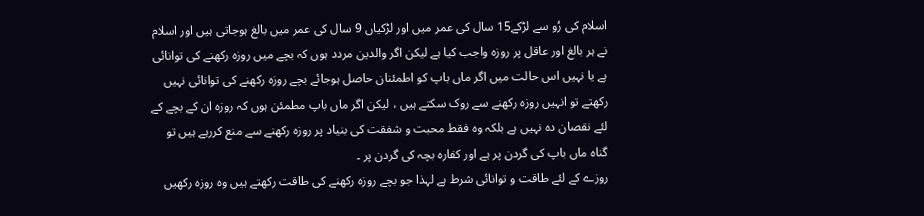اسلام کی رُو سے لڑکے15 سال کی عمر میں اور لڑکیاں 9 سال کی عمر میں بالغ ہوجاتی ہیں اور اسلام نے ہر بالغ اور عاقل پر روزہ واجب کیا ہے لیکن اگر والدین مردد ہوں کہ بچے میں روزہ رکھنے کی توانائی ہے یا نہیں اس حالت میں اگر ماں باپ کو اطمئنان حاصل ہوجائے بچے روزہ رکھنے کی توانائی نہیں رکھتے تو انہیں روزہ رکھنے سے روک سکتے ہیں ، لیکن اگر ماں باپ مطمئن ہوں کہ روزہ ان کے بچے کے لئے نقصان دہ نہیں ہے بلکہ وہ فقط محبت و شفقت کی بنیاد پر روزہ رکھنے سے منع کررہے ہیں تو گناہ ماں باپ کی گردن پر ہے اور کفارہ بچہ کی گردن پر ۔
روزے کے لئے طاقت و توانائی شرط ہے لہذا جو بچے روزہ رکھنے کی طاقت رکھتے ہیں وہ روزہ رکھیں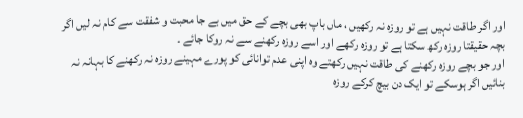اور اگر طاقت نہیں ہے تو روزہ نہ رکھیں ، ماں باپ بھی بچے کے حق میں بے جا محبت و شفقت سے کام نہ لیں اگر بچہ حقیقتا روزہ رکھ سکتا ہے تو روزہ رکھے اور اسے روزہ رکھنے سے نہ روکا جائے ۔
اور جو بچے روزہ رکھنے کی طاقت نہیں رکھتے وہ اپنی عدم توانائی کو پورے مہینے روزہ نہ رکھنے کا بہانہ نہ بنائیں اگر ہوسکے تو ایک دن بیچ کرکے روزہ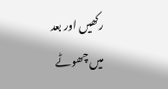رکھیں اور بعد میں چھوٹے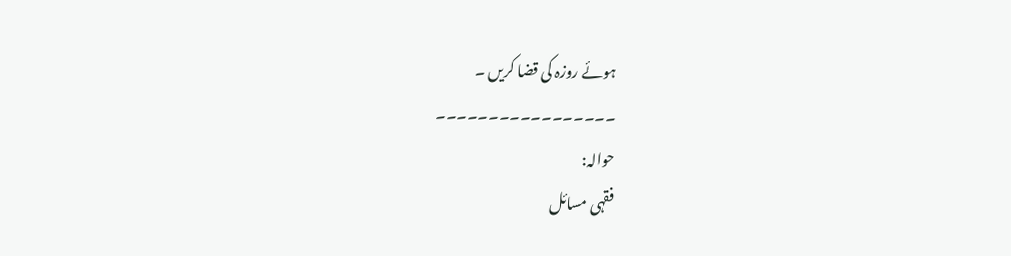ہوئے روزہ کی قضا کریں ۔
۔۔۔۔۔۔۔۔۔۔۔۔۔۔۔۔۔
حوالہ:
فقہی مسائل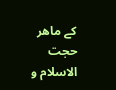کے ماھر حجت الاسلام و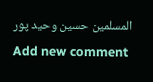المسلمین حسین وحید پور
Add new comment